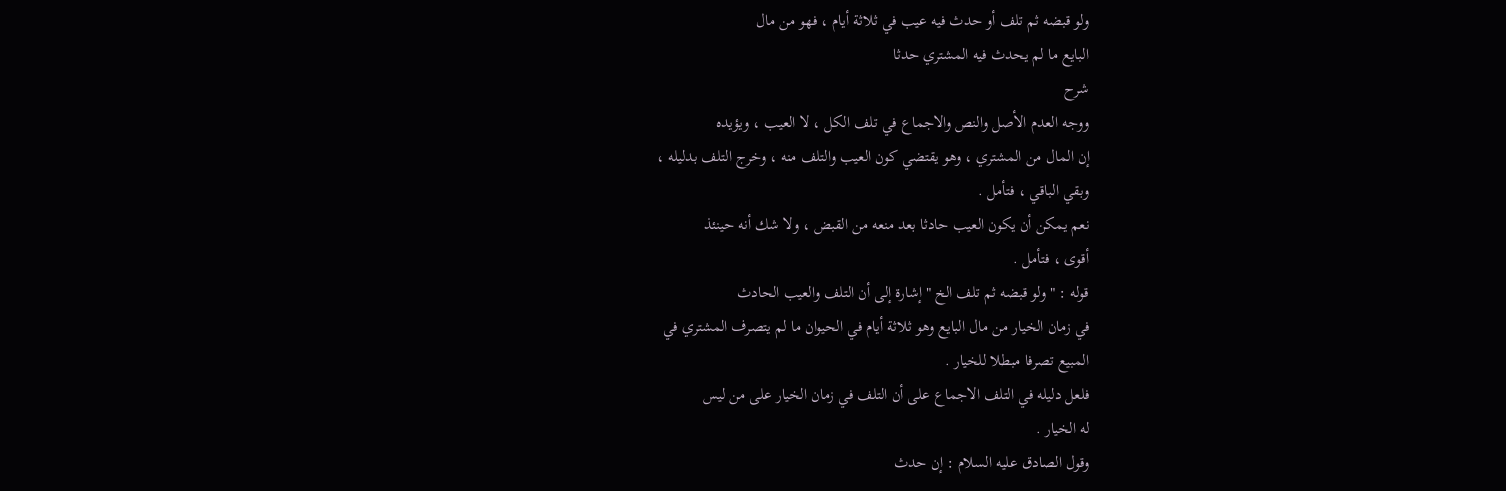ولو قبضه ثم تلف أو حدث فيه عيب في ثلاثة أيام ، فهو من مال
البايع ما لم يحدث فيه المشتري حدثا
شرح
ووجه العدم الأصل والنص والاجماع في تلف الكل ، لا العيب ، ويؤيده
إن المال من المشتري ، وهو يقتضي كون العيب والتلف منه ، وخرج التلف بدليله ،
وبقي الباقي ، فتأمل .
نعم يمكن أن يكون العيب حادثا بعد منعه من القبض ، ولا شك أنه حينئذ
أقوى ، فتأمل .
قوله : " ولو قبضه ثم تلف الخ " إشارة إلى أن التلف والعيب الحادث
في زمان الخيار من مال البايع وهو ثلاثة أيام في الحيوان ما لم يتصرف المشتري في
المبيع تصرفا مبطلا للخيار .
فلعل دليله في التلف الاجماع على أن التلف في زمان الخيار على من ليس
له الخيار .
وقول الصادق عليه السلام : إن حدث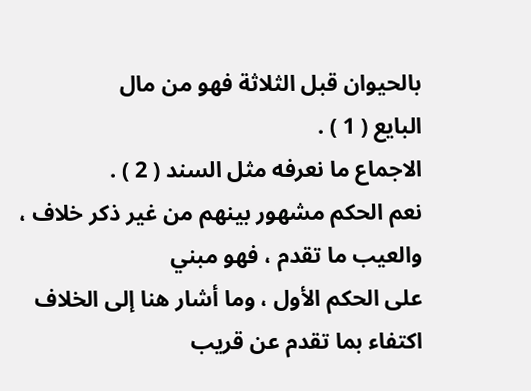بالحيوان قبل الثلاثة فهو من مال
البايع ( 1 ) .
الاجماع ما نعرفه مثل السند ( 2 ) .
نعم الحكم مشهور بينهم من غير ذكر خلاف ، والعيب ما تقدم ، فهو مبني
على الحكم الأول ، وما أشار هنا إلى الخلاف اكتفاء بما تقدم عن قريب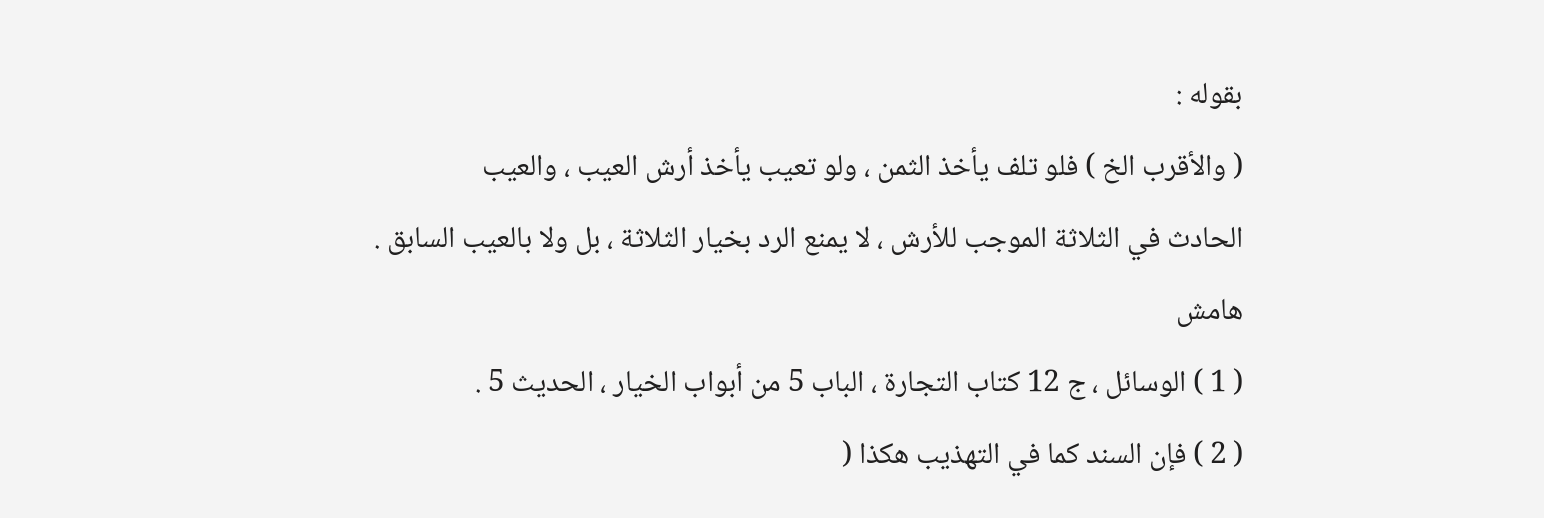بقوله :
( والأقرب الخ ) فلو تلف يأخذ الثمن ، ولو تعيب يأخذ أرش العيب ، والعيب
الحادث في الثلاثة الموجب للأرش ، لا يمنع الرد بخيار الثلاثة ، بل ولا بالعيب السابق .
هامش
( 1 ) الوسائل ، ج 12 كتاب التجارة ، الباب 5 من أبواب الخيار ، الحديث 5 .
( 2 ) فإن السند كما في التهذيب هكذا (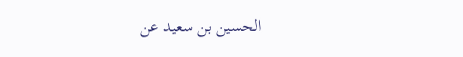الحسين بن سعيد عن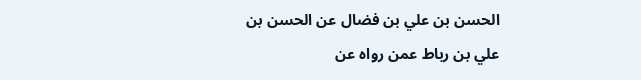الحسن بن علي بن فضال عن الحسن بن
علي بن رباط عمن رواه عن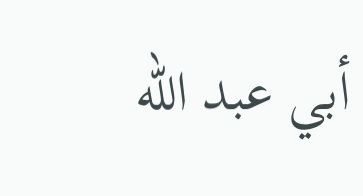أبي عبد الله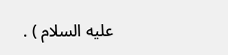عليه السلام ) .